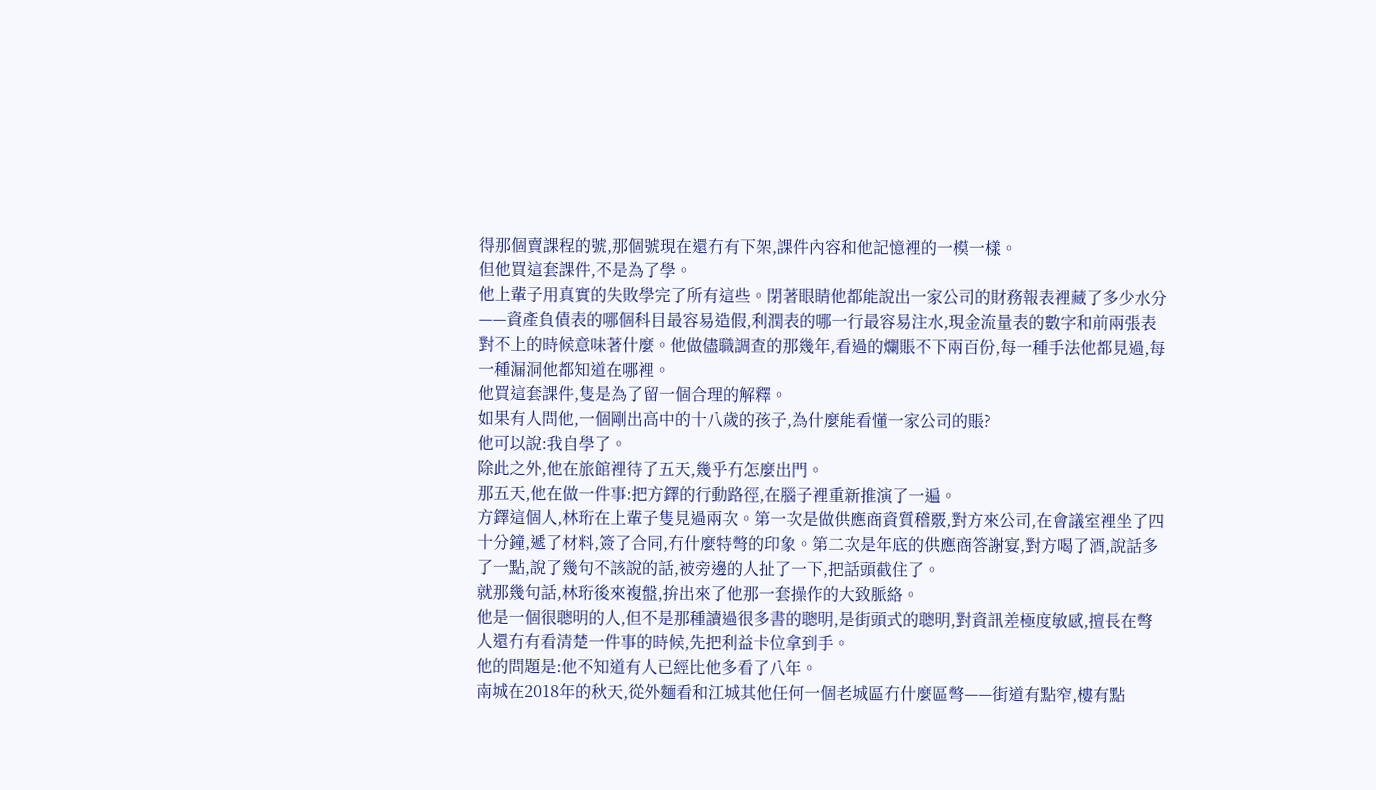得那個賣課程的號,那個號現在還冇有下架,課件內容和他記憶裡的一模一樣。
但他買這套課件,不是為了學。
他上輩子用真實的失敗學完了所有這些。閉著眼睛他都能說出一家公司的財務報表裡藏了多少水分——資產負債表的哪個科目最容易造假,利潤表的哪一行最容易注水,現金流量表的數字和前兩張表對不上的時候意味著什麼。他做儘職調查的那幾年,看過的爛賬不下兩百份,每一種手法他都見過,每一種漏洞他都知道在哪裡。
他買這套課件,隻是為了留一個合理的解釋。
如果有人問他,一個剛出高中的十八歲的孩子,為什麼能看懂一家公司的賬?
他可以說:我自學了。
除此之外,他在旅館裡待了五天,幾乎冇怎麼出門。
那五天,他在做一件事:把方鐸的行動路徑,在腦子裡重新推演了一遍。
方鐸這個人,林珩在上輩子隻見過兩次。第一次是做供應商資質稽覈,對方來公司,在會議室裡坐了四十分鐘,遞了材料,簽了合同,冇什麼特彆的印象。第二次是年底的供應商答謝宴,對方喝了酒,說話多了一點,說了幾句不該說的話,被旁邊的人扯了一下,把話頭截住了。
就那幾句話,林珩後來複盤,拚出來了他那一套操作的大致脈絡。
他是一個很聰明的人,但不是那種讀過很多書的聰明,是街頭式的聰明,對資訊差極度敏感,擅長在彆人還冇有看清楚一件事的時候,先把利益卡位拿到手。
他的問題是:他不知道有人已經比他多看了八年。
南城在2018年的秋天,從外麵看和江城其他任何一個老城區冇什麼區彆——街道有點窄,樓有點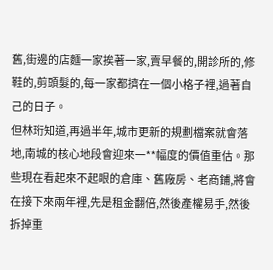舊,街邊的店麵一家挨著一家,賣早餐的,開診所的,修鞋的,剪頭髮的,每一家都擠在一個小格子裡,過著自己的日子。
但林珩知道,再過半年,城市更新的規劃檔案就會落地,南城的核心地段會迎來一**幅度的價值重估。那些現在看起來不起眼的倉庫、舊廠房、老商鋪,將會在接下來兩年裡,先是租金翻倍,然後產權易手,然後拆掉重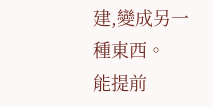建,變成另一種東西。
能提前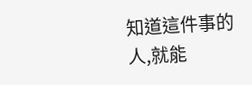知道這件事的人,就能